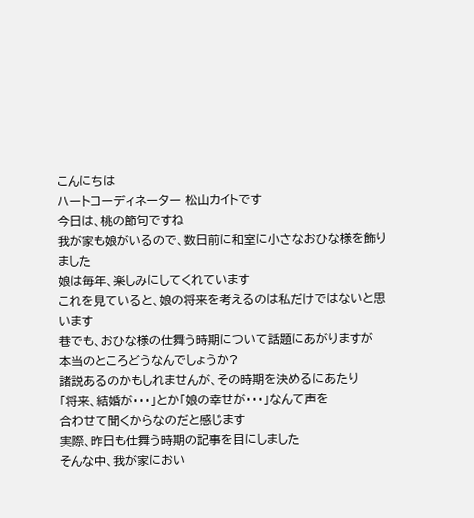こんにちは
ハートコーディネーター 松山カイトです
今日は、桃の節句ですね
我が家も娘がいるので、数日前に和室に小さなおひな様を飾りました
娘は毎年、楽しみにしてくれています
これを見ていると、娘の将来を考えるのは私だけではないと思います
巷でも、おひな様の仕舞う時期について話題にあがりますが
本当のところどうなんでしょうか?
諸説あるのかもしれませんが、その時期を決めるにあたり
「将来、結婚が・・・」とか「娘の幸せが・・・」なんて声を
合わせて聞くからなのだと感じます
実際、昨日も仕舞う時期の記事を目にしました
そんな中、我が家におい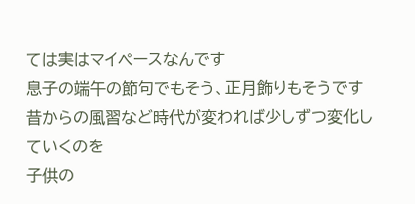ては実はマイペースなんです
息子の端午の節句でもそう、正月飾りもそうです
昔からの風習など時代が変われば少しずつ変化していくのを
子供の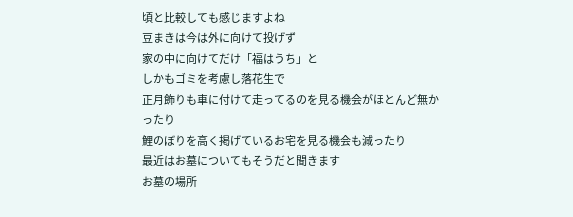頃と比較しても感じますよね
豆まきは今は外に向けて投げず
家の中に向けてだけ「福はうち」と
しかもゴミを考慮し落花生で
正月飾りも車に付けて走ってるのを見る機会がほとんど無かったり
鯉のぼりを高く掲げているお宅を見る機会も減ったり
最近はお墓についてもそうだと聞きます
お墓の場所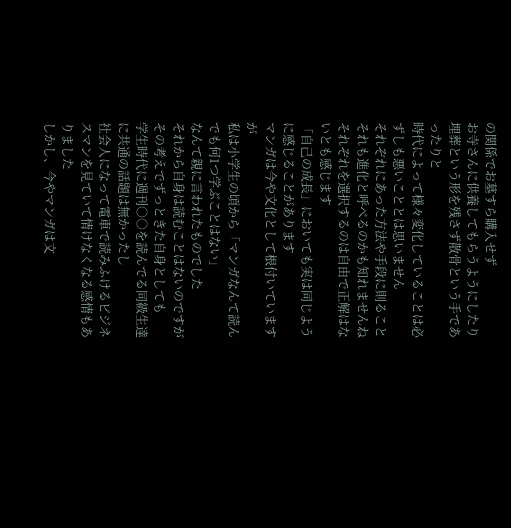の関係でお墓すら購入せず
お寺さんに供養してもらうようにしたり
埋葬という形を残さず散骨という手であったりと
時代によって様々変化していることは必ずしも悪いこととは思いません
それぞれにあった方法や手段に則ること
それも進化と呼べるのかも知れませんね
それぞれを選択するのは自由で正解はないとも感じます
「自己の成長」においても実は同じように感じることがあります
マンガは今や文化として根付いていますが
私は小学生の頃から「マンガなんて読んでも何1つ学ぶことはない」
なんて親に言われたものでした
それから自身は読むことはないのですが
その考えでずっときた自身としても
学生時代に週刊○○を読んでる同級生達に共通の話題は無かったし
社会人になって電車で読みふけるビジネスマンを見ていて情けなくなる感情もありました
しかし、今やマンガは文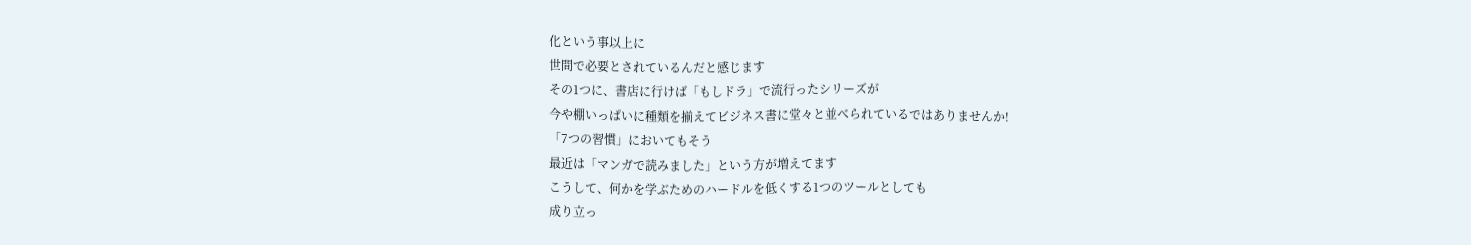化という事以上に
世間で必要とされているんだと感じます
その1つに、書店に行けば「もしドラ」で流行ったシリーズが
今や棚いっぱいに種類を揃えてビジネス書に堂々と並べられているではありませんか!
「7つの習慣」においてもそう
最近は「マンガで読みました」という方が増えてます
こうして、何かを学ぶためのハードルを低くする1つのツールとしても
成り立っ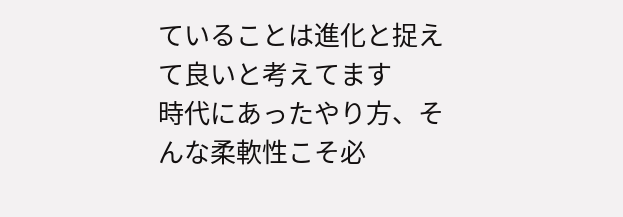ていることは進化と捉えて良いと考えてます
時代にあったやり方、そんな柔軟性こそ必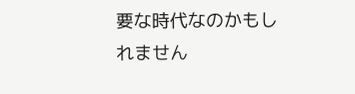要な時代なのかもしれません